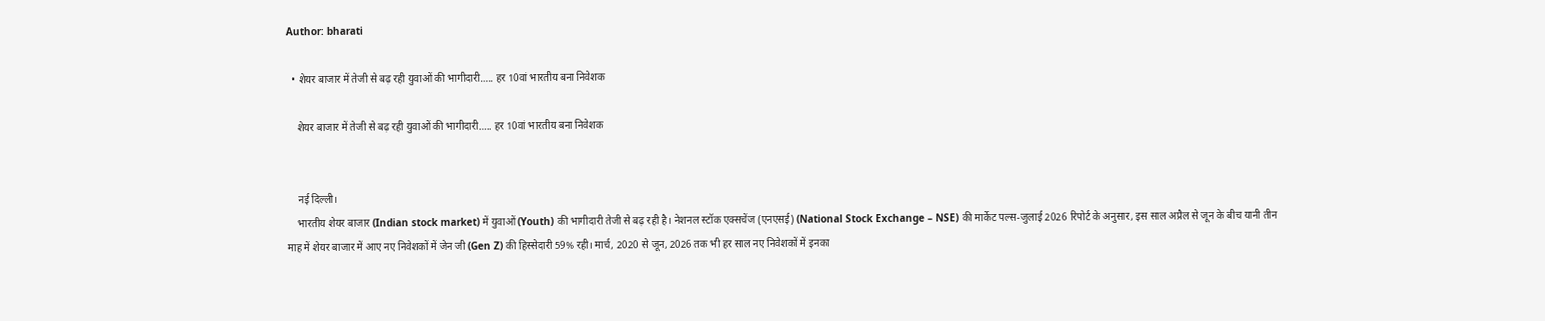Author: bharati

  • शेयर बाजार में तेजी से बढ़ रही युवाओं की भागीदारी….. हर 10वां भारतीय बना निवेशक

    शेयर बाजार में तेजी से बढ़ रही युवाओं की भागीदारी….. हर 10वां भारतीय बना निवेशक


    नई दिल्ली।
    भारतीय शेयर बाजार (Indian stock market) में युवाओं (Youth) की भागीदारी तेजी से बढ़ रही है। नेशनल स्टॉक एक्सचेंज (एनएसई) (National Stock Exchange – NSE) की मार्केट पल्स-जुलाई 2026 रिपोर्ट के अनुसार, इस साल अप्रैल से जून के बीच यानी तीन माह में शेयर बाजार में आए नए निवेशकों में जेन जी (Gen Z) की हिस्सेदारी 59% रही। मार्च, 2020 से जून, 2026 तक भी हर साल नए निवेशकों में इनका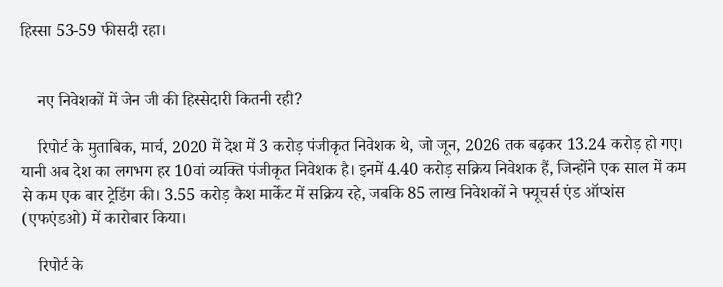हिस्सा 53-59 फीसदी रहा।


    नए निवेशकों में जेन जी की हिस्सेदारी कितनी रही?

    रिपोर्ट के मुताबिक, मार्च, 2020 में देश में 3 करोड़ पंजीकृत निवेशक थे, जो जून, 2026 तक बढ़कर 13.24 करोड़ हो गए। यानी अब देश का लगभग हर 10वां व्यक्ति पंजीकृत निवेशक है। इनमें 4.40 करोड़ सक्रिय निवेशक हैं, जिन्होंने एक साल में कम से कम एक बार ट्रेडिंग की। 3.55 करोड़ कैश मार्केट में सक्रिय रहे, जबकि 85 लाख निवेशकों ने फ्यूचर्स एंड ऑप्शंस (एफएंडओ) में कारोबार किया।

    रिपोर्ट के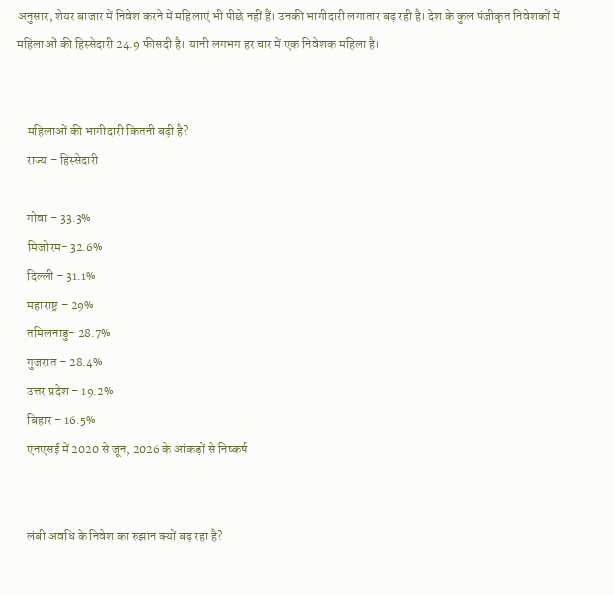अनुसार, शेयर बाजार में निवेश करने में महिलाएं भी पीछे नहीं हैं। उनकी भागीदारी लगातार बढ़ रही है। देश के कुल पंजीकृत निवेशकों में महिलाओं की हिस्सेदारी 24.9 फीसदी है। यानी लगभग हर चार में एक निवेशक महिला है।


    महिलाओं की भागीदारी कितनी बढ़ी है?
    राज्य – हिस्सेदारी

    गोवा – 33.3%
    मिजोरम- 32.6%
    दिल्ली – 31.1%
    महाराष्ट्र – 29%
    तमिलनाडु- 28.7%
    गुजरात – 28.4%
    उत्तर प्रदेश – 19.2%
    बिहार – 16.5%
    एनएसई में 2020 से जून, 2026 के आंकड़ों से निष्कर्ष


    लंबी अवधि के निवेश का रुझान क्यों बढ़ रहा है?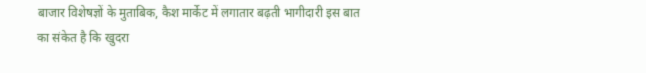बाजार विशेषज्ञों के मुताबिक, कैश मार्केट में लगातार बढ़ती भागीदारी इस बात का संकेत है कि खुदरा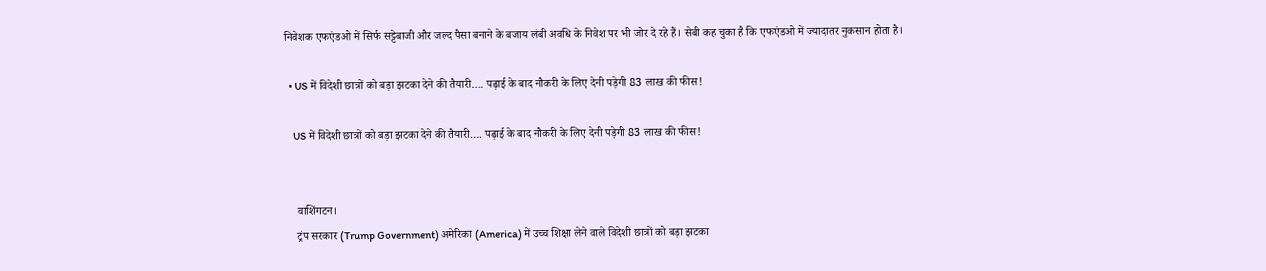निवेशक एफएंडओ में सिर्फ सट्टेबाजी और जल्द पैसा बनाने के बजाय लंबी अवधि के निवेश पर भी जोर दे रहे हैं। सेबी कह चुका है कि एफएंडओ में ज्यादातर नुकसान होता है।

  • US में विदेशी छात्रों को बड़ा झटका देने की तैयारी…. पढ़ाई के बाद नौकरी के लिए देनी पड़ेगी 83 लाख की फीस!

    US में विदेशी छात्रों को बड़ा झटका देने की तैयारी…. पढ़ाई के बाद नौकरी के लिए देनी पड़ेगी 83 लाख की फीस!


    वाशिंगटन।
    ट्रंप सरकार (Trump Government) अमेरिका (America) में उच्च शिक्षा लेने वाले विदेशी छात्रों को बड़ा झटका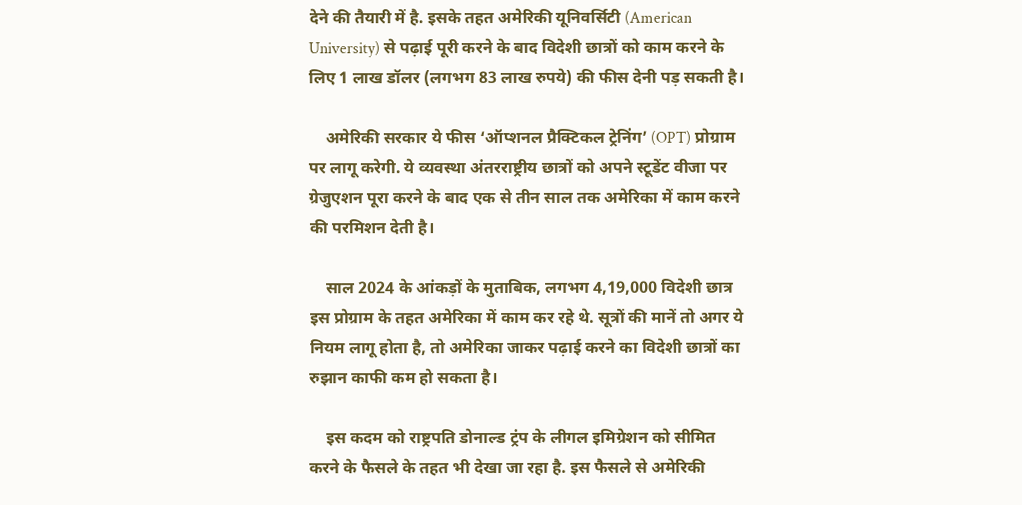देने की तैयारी में है. इसके तहत अमेरिकी यूनिवर्सिटी (American University) से पढ़ाई पूरी करने के बाद विदेशी छात्रों को काम करने के लिए 1 लाख डॉलर (लगभग 83 लाख रुपये) की फीस देनी पड़ सकती है।

    अमेरिकी सरकार ये फीस ‘ऑप्शनल प्रैक्टिकल ट्रेनिंग’ (OPT) प्रोग्राम पर लागू करेगी. ये व्यवस्था अंतरराष्ट्रीय छात्रों को अपने स्टूडेंट वीजा पर ग्रेजुएशन पूरा करने के बाद एक से तीन साल तक अमेरिका में काम करने की परमिशन देती है।

    साल 2024 के आंकड़ों के मुताबिक, लगभग 4,19,000 विदेशी छात्र इस प्रोग्राम के तहत अमेरिका में काम कर रहे थे. सूत्रों की मानें तो अगर ये नियम लागू होता है, तो अमेरिका जाकर पढ़ाई करने का विदेशी छात्रों का रुझान काफी कम हो सकता है।

    इस कदम को राष्ट्रपति डोनाल्ड ट्रंप के लीगल इमिग्रेशन को सीमित करने के फैसले के तहत भी देखा जा रहा है. इस फैसले से अमेरिकी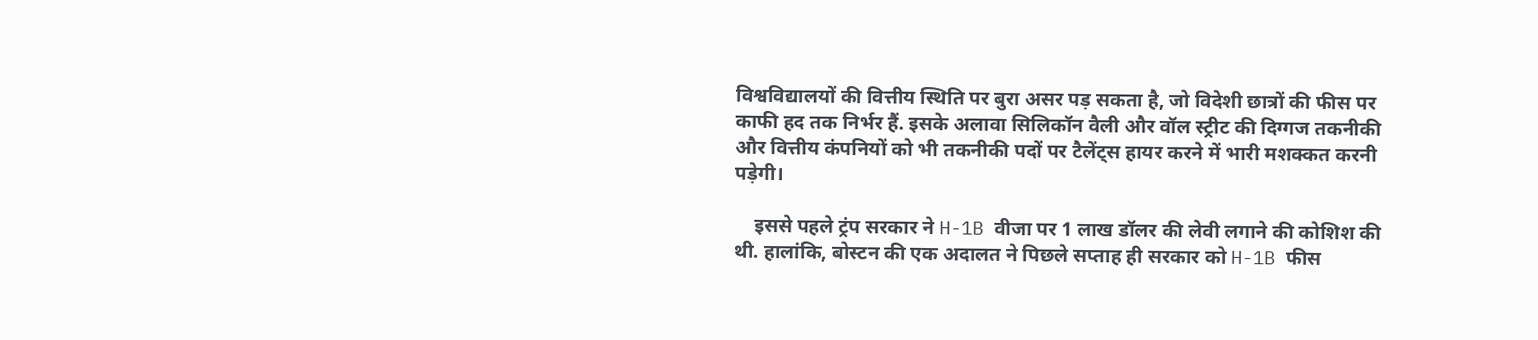विश्वविद्यालयों की वित्तीय स्थिति पर बुरा असर पड़ सकता है, जो विदेशी छात्रों की फीस पर काफी हद तक निर्भर हैं. इसके अलावा सिलिकॉन वैली और वॉल स्ट्रीट की दिग्गज तकनीकी और वित्तीय कंपनियों को भी तकनीकी पदों पर टैलेंट्स हायर करने में भारी मशक्कत करनी पड़ेगी।

    इससे पहले ट्रंप सरकार ने H-1B वीजा पर 1 लाख डॉलर की लेवी लगाने की कोशिश की थी. हालांकि, बोस्टन की एक अदालत ने पिछले सप्ताह ही सरकार को H-1B फीस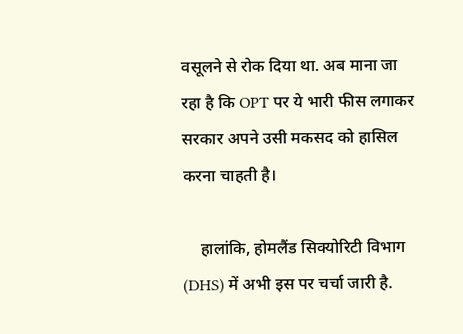वसूलने से रोक दिया था. अब माना जा रहा है कि OPT पर ये भारी फीस लगाकर सरकार अपने उसी मकसद को हासिल करना चाहती है।

    हालांकि, होमलैंड सिक्योरिटी विभाग (DHS) में अभी इस पर चर्चा जारी है.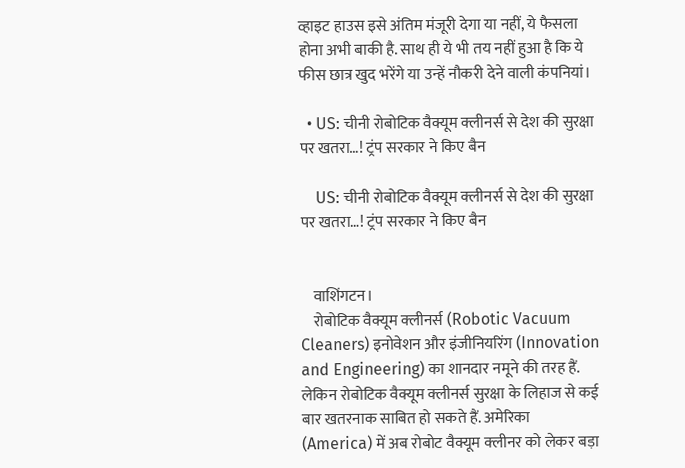व्हाइट हाउस इसे अंतिम मंजूरी देगा या नहीं, ये फैसला होना अभी बाकी है. साथ ही ये भी तय नहीं हुआ है कि ये फीस छात्र खुद भरेंगे या उन्हें नौकरी देने वाली कंपनियां।

  • US: चीनी रोबोटिक वैक्यूम क्लीनर्स से देश की सुरक्षा पर खतरा…! ट्रंप सरकार ने किए बैन

    US: चीनी रोबोटिक वैक्यूम क्लीनर्स से देश की सुरक्षा पर खतरा…! ट्रंप सरकार ने किए बैन


    वाशिंगटन।
    रोबोटिक वैक्यूम क्लीनर्स (Robotic Vacuum Cleaners) इनोवेशन और इंजीनियरिंग (Innovation and Engineering) का शानदार नमूने की तरह हैं. लेकिन रोबोटिक वैक्यूम क्लीनर्स सुरक्षा के लिहाज से कई बार खतरनाक साबित हो सकते हैं. अमेरिका (America) में अब रोबोट वैक्यूम क्लीनर को लेकर बड़ा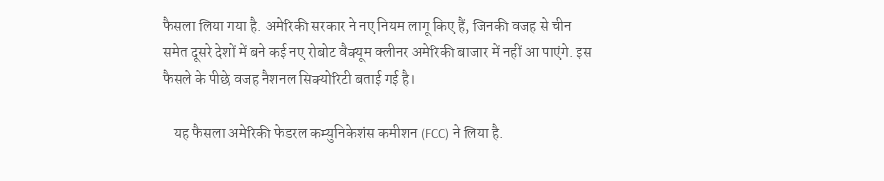फैसला लिया गया है. अमेरिकी सरकार ने नए नियम लागू किए हैं, जिनकी वजह से चीन समेत दूसरे देशों में बने कई नए रोबोट वैक्यूम क्लीनर अमेरिकी बाजार में नहीं आ पाएंगे. इस फैसले के पीछे वजह नैशनल सिक्योरिटी बताई गई है।

    यह फैसला अमेरिकी फेडरल कम्युनिकेशंस कमीशन (FCC) ने लिया है.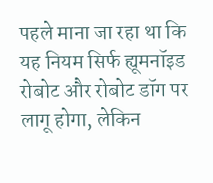पहले माना जा रहा था कि यह नियम सिर्फ ह्यूमनॉइड रोबोट और रोबोट डॉग पर लागू होगा, लेकिन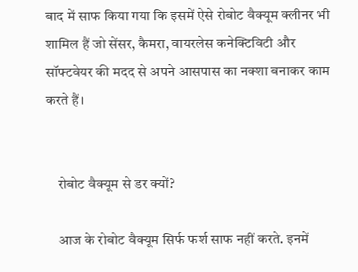बाद में साफ किया गया कि इसमें ऐसे रोबोट वैक्यूम क्लीनर भी शामिल हैं जो सेंसर, कैमरा, वायरलेस कनेक्टिविटी और सॉफ्टवेयर की मदद से अपने आसपास का नक्शा बनाकर काम करते हैं।


    रोबोट वैक्यूम से डर क्यों?

    आज के रोबोट वैक्यूम सिर्फ फर्श साफ नहीं करते. इनमें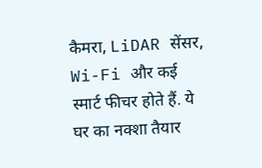कैमरा, LiDAR सेंसर, Wi-Fi और कई स्मार्ट फीचर होते हैं. ये घर का नक्शा तैयार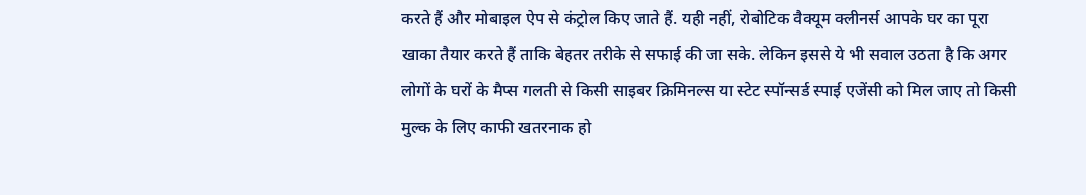करते हैं और मोबाइल ऐप से कंट्रोल किए जाते हैं. यही नहीं, रोबोटिक वैक्यूम क्लीनर्स आपके घर का पूरा खाका तैयार करते हैं ताकि बेहतर तरीके से सफाई की जा सके. लेकिन इससे ये भी सवाल उठता है कि अगर लोगों के घरों के मैप्स गलती से किसी साइबर क्रिमिनल्स या स्टेट स्पॉन्सर्ड स्पाई एजेंसी को मिल जाए तो किसी मुल्क के लिए काफी खतरनाक हो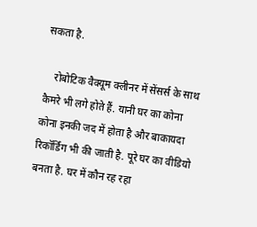सकता है.

    रोबोटिक वैक्यूम क्लीनर में सेंसर्स के साथ कैमरे भी लगे होते हैं. यानी घर का कोना कोना इनकी जद में होता है और बाकायदा रिकॉर्डिंग भी की जाती है. पूरे घर का वीडियो बनता है. घर में कौन रह रहा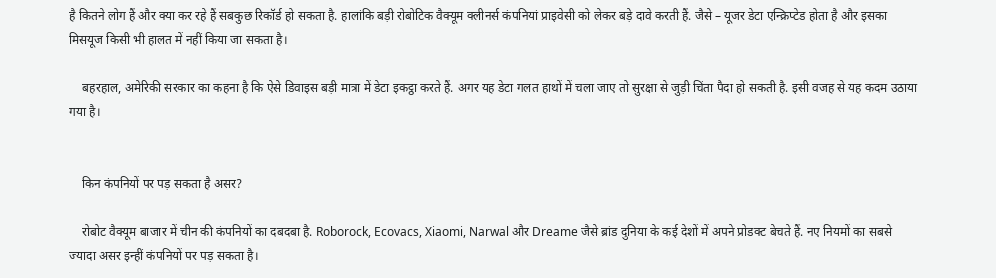है कितने लोग हैं और क्या कर रहे हैं सबकुछ रिकॉर्ड हो सकता है. हालांकि बड़ी रोबोटिक वैक्यूम क्लीनर्स कंपनियां प्राइवेसी को लेकर बड़े दावे करती हैं. जैसे – यूजर डेटा एन्क्रिप्टेड होता है और इसका मिसयूज किसी भी हालत में नहीं किया जा सकता है।

    बहरहाल, अमेरिकी सरकार का कहना है कि ऐसे डिवाइस बड़ी मात्रा में डेटा इकट्ठा करते हैं. अगर यह डेटा गलत हाथों में चला जाए तो सुरक्षा से जुड़ी चिंता पैदा हो सकती है. इसी वजह से यह कदम उठाया गया है।


    किन कंपनियों पर पड़ सकता है असर?

    रोबोट वैक्यूम बाजार में चीन की कंपनियों का दबदबा है. Roborock, Ecovacs, Xiaomi, Narwal और Dreame जैसे ब्रांड दुनिया के कई देशों में अपने प्रोडक्ट बेचते हैं. नए नियमों का सबसे ज्यादा असर इन्हीं कंपनियों पर पड़ सकता है।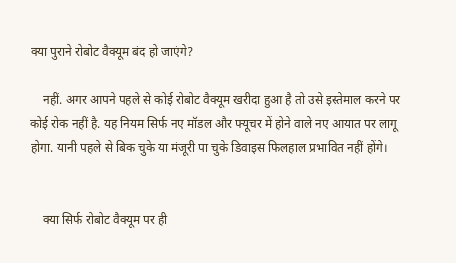क्या पुराने रोबोट वैक्यूम बंद हो जाएंगे?

    नहीं. अगर आपने पहले से कोई रोबोट वैक्यूम खरीदा हुआ है तो उसे इस्तेमाल करने पर कोई रोक नहीं है. यह नियम सिर्फ नए मॉडल और फ्यूचर में होने वाले नए आयात पर लागू होगा. यानी पहले से बिक चुके या मंजूरी पा चुके डिवाइस फिलहाल प्रभावित नहीं होंगे।


    क्या सिर्फ रोबोट वैक्यूम पर ही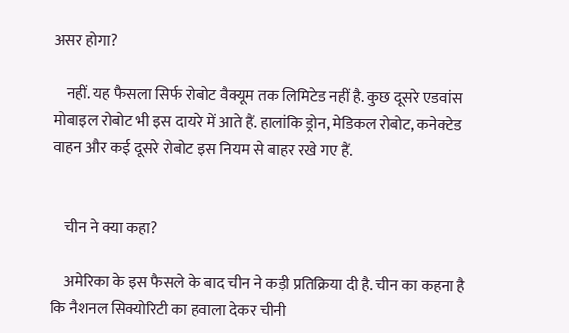असर होगा?

    नहीं. यह फैसला सिर्फ रोबोट वैक्यूम तक लिमिटेड नहीं है. कुछ दूसरे एडवांस मोबाइल रोबोट भी इस दायरे में आते हैं. हालांकि ड्रोन, मेडिकल रोबोट, कनेक्टेड वाहन और कई दूसरे रोबोट इस नियम से बाहर रखे गए हैं.


    चीन ने क्या कहा?

    अमेरिका के इस फैसले के बाद चीन ने कड़ी प्रतिक्रिया दी है. चीन का कहना है कि नैशनल सिक्योरिटी का हवाला देकर चीनी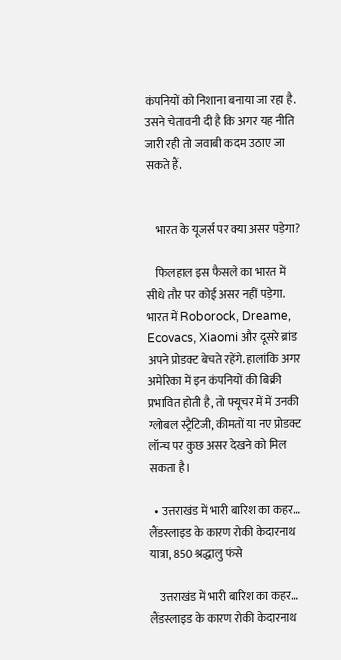कंपनियों को निशाना बनाया जा रहा है. उसने चेतावनी दी है कि अगर यह नीति जारी रही तो जवाबी कदम उठाए जा सकते हैं.


    भारत के यूजर्स पर क्या असर पड़ेगा?

    फिलहाल इस फैसले का भारत में सीधे तौर पर कोई असर नहीं पड़ेगा. भारत में Roborock, Dreame, Ecovacs, Xiaomi और दूसरे ब्रांड अपने प्रोडक्ट बेचते रहेंगे. हालांकि अगर अमेरिका में इन कंपनियों की बिक्री प्रभावित होती है, तो फ्यूचर में में उनकी ग्लोबल स्ट्रैटिजी, कीमतों या नए प्रोडक्ट लॉन्च पर कुछ असर देखने को मिल सकता है।

  • उत्तराखंड में भारी बारिश का कहर… लैंडस्लाइड के कारण रोकी केदारनाथ यात्रा, 850 श्रद्धालु फंसे

    उत्तराखंड में भारी बारिश का कहर… लैंडस्लाइड के कारण रोकी केदारनाथ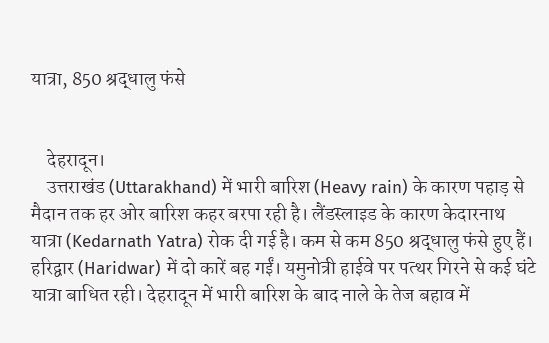यात्रा, 850 श्रद्धालु फंसे


    देहरादून।
    उत्तराखंड (Uttarakhand) में भारी बारिश (Heavy rain) के कारण पहाड़ से मैदान तक हर ओर बारिश कहर बरपा रही है। लैंडस्लाइड के कारण केदारनाथ यात्रा (Kedarnath Yatra) रोक दी गई है। कम से कम 850 श्रद्धालु फंसे हुए हैं। हरिद्वार (Haridwar) में दो कारें बह गईं। यमुनोत्री हाईवे पर पत्थर गिरने से कई घंटे यात्रा बाधित रही। देहरादून में भारी बारिश के बाद नाले के तेज बहाव में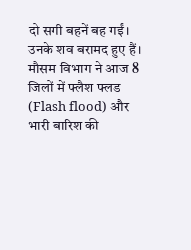दो सगी बहनें बह गईं। उनके शव बरामद हुए हैं। मौसम विभाग ने आज 8 जिलों में फ्लैश फ्लड (Flash flood) और भारी बारिश की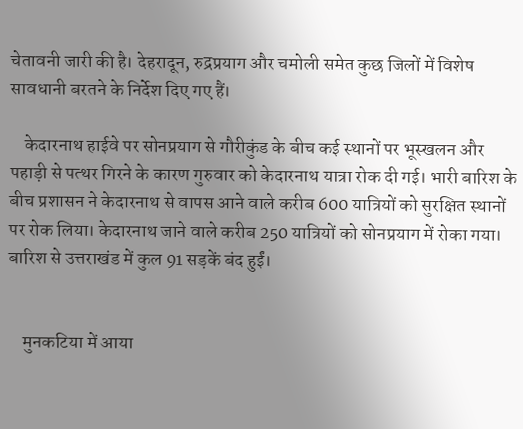चेतावनी जारी की है। देहरादून, रुद्रप्रयाग और चमोली समेत कुछ जिलों में विशेष सावधानी बरतने के निर्देश दिए गए हैं।

    केदारनाथ हाईवे पर सोनप्रयाग से गौरीकुंड के बीच कई स्थानों पर भूस्खलन और पहाड़ी से पत्थर गिरने के कारण गुरुवार को केदारनाथ यात्रा रोक दी गई। भारी बारिश के बीच प्रशासन ने केदारनाथ से वापस आने वाले करीब 600 यात्रियों को सुरक्षित स्थानों पर रोक लिया। केदारनाथ जाने वाले करीब 250 यात्रियों को सोनप्रयाग में रोका गया। बारिश से उत्तराखंड में कुल 91 सड़कें बंद हुईं।


    मुनकटिया में आया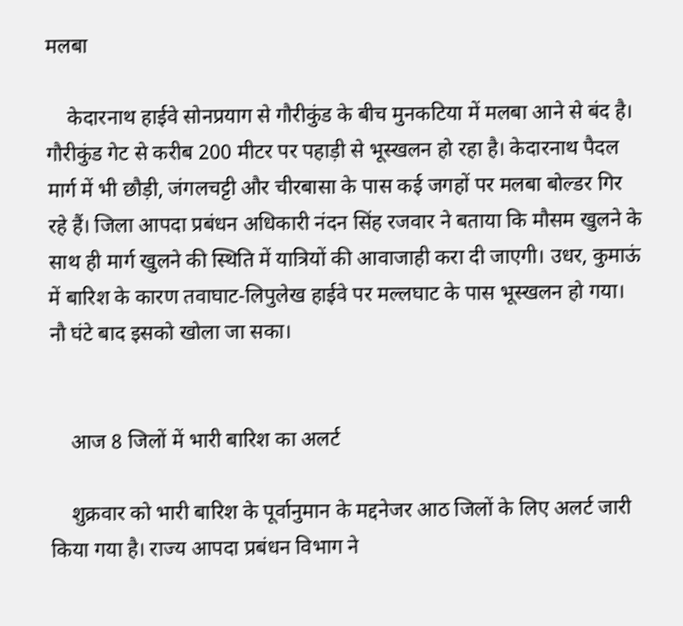मलबा

    केदारनाथ हाईवे सोनप्रयाग से गौरीकुंड के बीच मुनकटिया में मलबा आने से बंद है। गौरीकुंड गेट से करीब 200 मीटर पर पहाड़ी से भूस्खलन हो रहा है। केदारनाथ पैदल मार्ग में भी छौड़ी, जंगलचट्टी और चीरबासा के पास कई जगहों पर मलबा बोल्डर गिर रहे हैं। जिला आपदा प्रबंधन अधिकारी नंदन सिंह रजवार ने बताया कि मौसम खुलने के साथ ही मार्ग खुलने की स्थिति में यात्रियों की आवाजाही करा दी जाएगी। उधर, कुमाऊं में बारिश के कारण तवाघाट-लिपुलेख हाईवे पर मल्लघाट के पास भूस्खलन हो गया। नौ घंटे बाद इसको खोला जा सका।


    आज 8 जिलों में भारी बारिश का अलर्ट

    शुक्रवार को भारी बारिश के पूर्वानुमान के मद्दनेजर आठ जिलों के लिए अलर्ट जारी किया गया है। राज्य आपदा प्रबंधन विभाग ने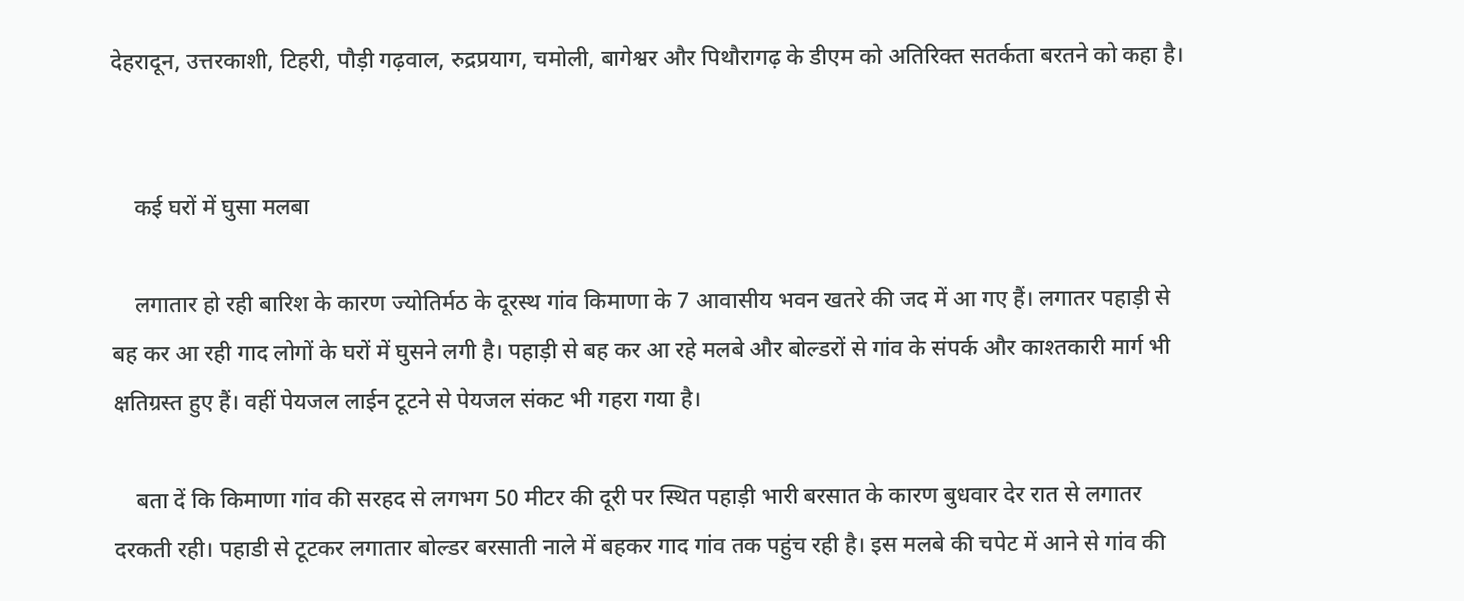देहरादून, उत्तरकाशी, टिहरी, पौड़ी गढ़वाल, रुद्रप्रयाग, चमोली, बागेश्वर और पिथौरागढ़ के डीएम को अतिरिक्त सतर्कता बरतने को कहा है।


    कई घरों में घुसा मलबा

    लगातार हो रही बारिश के कारण ज्योतिर्मठ के दूरस्थ गांव किमाणा के 7 आवासीय भवन खतरे की जद में आ गए हैं। लगातर पहाड़ी से बह कर आ रही गाद लोगों के घरों में घुसने लगी है। पहाड़ी से बह कर आ रहे मलबे और बोल्डरों से गांव के संपर्क और काश्तकारी मार्ग भी क्षतिग्रस्त हुए हैं। वहीं पेयजल लाईन टूटने से पेयजल संकट भी गहरा गया है।

    बता दें कि किमाणा गांव की सरहद से लगभग 50 मीटर की दूरी पर स्थित पहाड़ी भारी बरसात के कारण बुधवार देर रात से लगातर दरकती रही। पहाडी से टूटकर लगातार बोल्डर बरसाती नाले में बहकर गाद गांव तक पहुंच रही है। इस मलबे की चपेट में आने से गांव की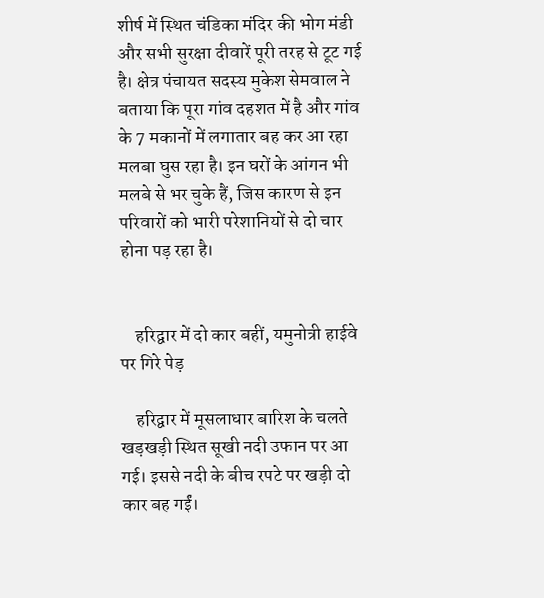शीर्ष में स्थित चंडिका मंदिर की भोग मंडी और सभी सुरक्षा दीवारें पूरी तरह से टूट गई है। क्षेत्र पंचायत सदस्य मुकेश सेमवाल ने बताया कि पूरा गांव दहशत में है और गांव के 7 मकानों में लगातार बह कर आ रहा मलबा घुस रहा है। इन घरों के आंगन भी मलबे से भर चुके हैं, जिस कारण से इन परिवारों को भारी परेशानियों से दो चार होना पड़ रहा है।


    हरिद्वार में दो कार बहीं, यमुनोत्री हाईवे पर गिरे पेड़

    हरिद्वार में मूसलाधार बारिश के चलते खड़खड़ी स्थित सूखी नदी उफान पर आ गई। इससे नदी के बीच रपटे पर खड़ी दो कार बह गईं।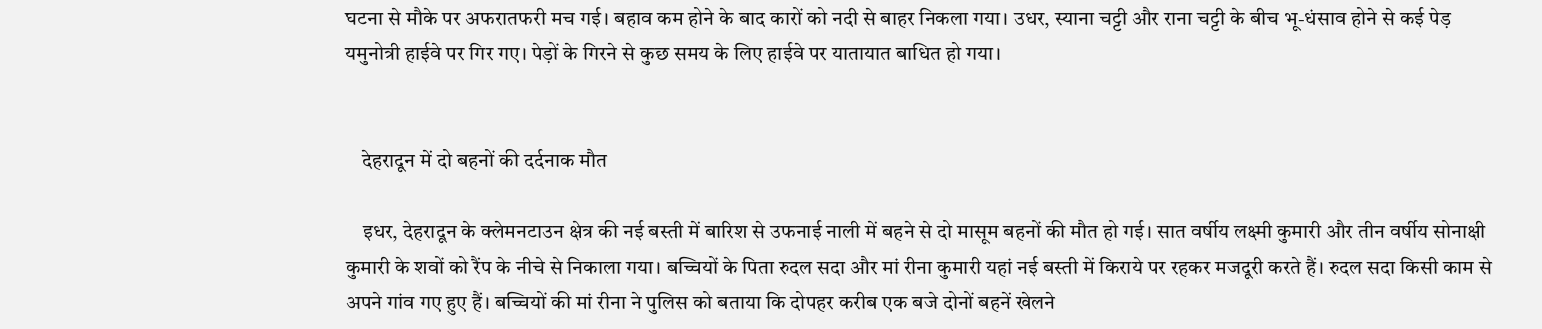घटना से मौके पर अफरातफरी मच गई। बहाव कम होने के बाद कारों को नदी से बाहर निकला गया। उधर, स्याना चट्टी और राना चट्टी के बीच भू-धंसाव होने से कई पेड़ यमुनोत्री हाईवे पर गिर गए। पेड़ों के गिरने से कुछ समय के लिए हाईवे पर यातायात बाधित हो गया।


    देहरादून में दो बहनों की दर्दनाक मौत

    इधर, देहरादून के क्लेमनटाउन क्षेत्र की नई बस्ती में बारिश से उफनाई नाली में बहने से दो मासूम बहनों की मौत हो गई। सात वर्षीय लक्ष्मी कुमारी और तीन वर्षीय सोनाक्षी कुमारी के शवों को रैंप के नीचे से निकाला गया। बच्चियों के पिता रुदल सदा और मां रीना कुमारी यहां नई बस्ती में किराये पर रहकर मजदूरी करते हैं। रुदल सदा किसी काम से अपने गांव गए हुए हैं। बच्चियों की मां रीना ने पुलिस को बताया कि दोपहर करीब एक बजे दोनों बहनें खेलने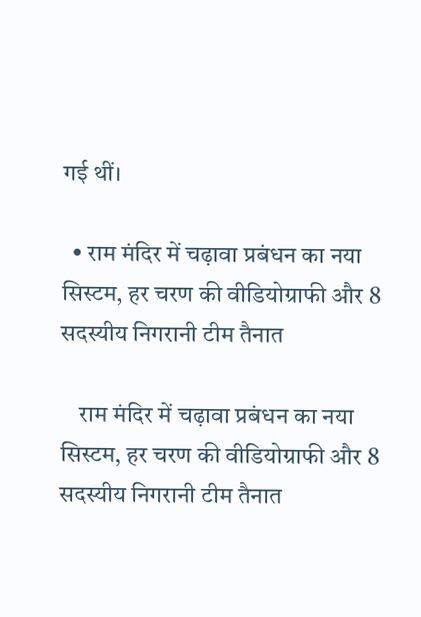गई थीं।

  • राम मंदिर में चढ़ावा प्रबंधन का नया सिस्टम, हर चरण की वीडियोग्राफी और 8 सदस्यीय निगरानी टीम तैनात

    राम मंदिर में चढ़ावा प्रबंधन का नया सिस्टम, हर चरण की वीडियोग्राफी और 8 सदस्यीय निगरानी टीम तैनात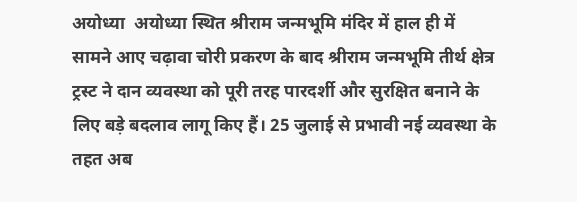अयोध्या  अयोध्या स्थित श्रीराम जन्मभूमि मंदिर में हाल ही में सामने आए चढ़ावा चोरी प्रकरण के बाद श्रीराम जन्मभूमि तीर्थ क्षेत्र ट्रस्ट ने दान व्यवस्था को पूरी तरह पारदर्शी और सुरक्षित बनाने के लिए बड़े बदलाव लागू किए हैं। 25 जुलाई से प्रभावी नई व्यवस्था के तहत अब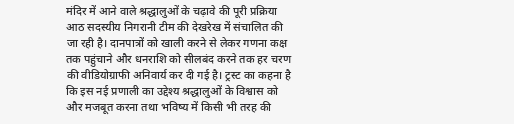मंदिर में आने वाले श्रद्धालुओं के चढ़ावे की पूरी प्रक्रिया आठ सदस्यीय निगरानी टीम की देखरेख में संचालित की जा रही है। दानपात्रों को खाली करने से लेकर गणना कक्ष तक पहुंचाने और धनराशि को सीलबंद करने तक हर चरण की वीडियोग्राफी अनिवार्य कर दी गई है। ट्रस्ट का कहना है कि इस नई प्रणाली का उद्देश्य श्रद्धालुओं के विश्वास को और मजबूत करना तथा भविष्य में किसी भी तरह की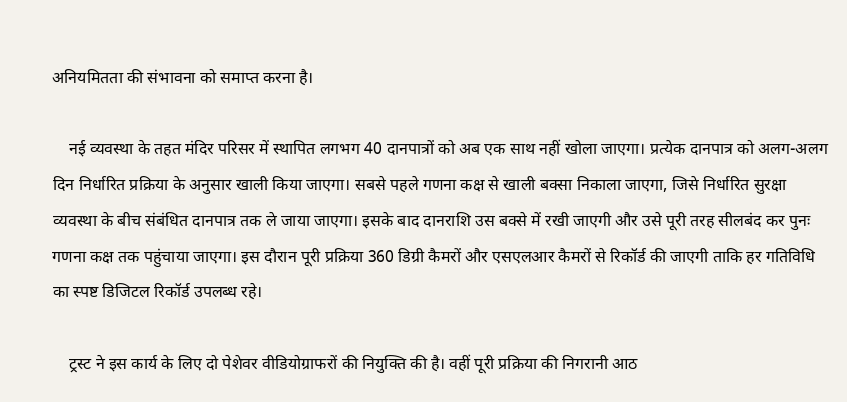अनियमितता की संभावना को समाप्त करना है।

    नई व्यवस्था के तहत मंदिर परिसर में स्थापित लगभग 40 दानपात्रों को अब एक साथ नहीं खोला जाएगा। प्रत्येक दानपात्र को अलग-अलग दिन निर्धारित प्रक्रिया के अनुसार खाली किया जाएगा। सबसे पहले गणना कक्ष से खाली बक्सा निकाला जाएगा, जिसे निर्धारित सुरक्षा व्यवस्था के बीच संबंधित दानपात्र तक ले जाया जाएगा। इसके बाद दानराशि उस बक्से में रखी जाएगी और उसे पूरी तरह सीलबंद कर पुनः गणना कक्ष तक पहुंचाया जाएगा। इस दौरान पूरी प्रक्रिया 360 डिग्री कैमरों और एसएलआर कैमरों से रिकॉर्ड की जाएगी ताकि हर गतिविधि का स्पष्ट डिजिटल रिकॉर्ड उपलब्ध रहे।

    ट्रस्ट ने इस कार्य के लिए दो पेशेवर वीडियोग्राफरों की नियुक्ति की है। वहीं पूरी प्रक्रिया की निगरानी आठ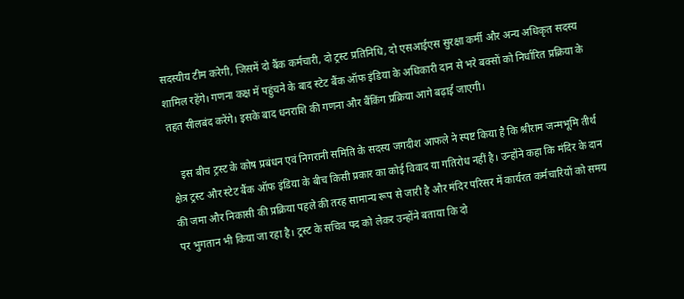सदस्यीय टीम करेगी, जिसमें दो बैंक कर्मचारी, दो ट्रस्ट प्रतिनिधि, दो एसआईएस सुरक्षा कर्मी और अन्य अधिकृत सदस्य शामिल रहेंगे। गणना कक्ष में पहुंचने के बाद स्टेट बैंक ऑफ इंडिया के अधिकारी दान से भरे बक्सों को निर्धारित प्रक्रिया के तहत सीलबंद करेंगे। इसके बाद धनराशि की गणना और बैंकिंग प्रक्रिया आगे बढ़ाई जाएगी।

    इस बीच ट्रस्ट के कोष प्रबंधन एवं निगरानी समिति के सदस्य जगदीश आफले ने स्पष्ट किया है कि श्रीराम जन्मभूमि तीर्थ क्षेत्र ट्रस्ट और स्टेट बैंक ऑफ इंडिया के बीच किसी प्रकार का कोई विवाद या गतिरोध नहीं है। उन्होंने कहा कि मंदिर के दान की जमा और निकासी की प्रक्रिया पहले की तरह सामान्य रूप से जारी है और मंदिर परिसर में कार्यरत कर्मचारियों को समय पर भुगतान भी किया जा रहा है। ट्रस्ट के सचिव पद को लेकर उन्होंने बताया कि दो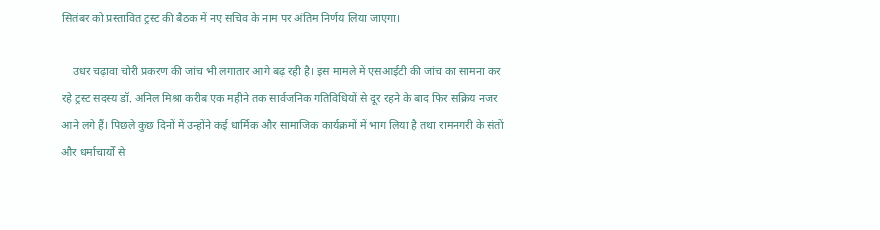सितंबर को प्रस्तावित ट्रस्ट की बैठक में नए सचिव के नाम पर अंतिम निर्णय लिया जाएगा।

    उधर चढ़ावा चोरी प्रकरण की जांच भी लगातार आगे बढ़ रही है। इस मामले में एसआईटी की जांच का सामना कर रहे ट्रस्ट सदस्य डॉ. अनिल मिश्रा करीब एक महीने तक सार्वजनिक गतिविधियों से दूर रहने के बाद फिर सक्रिय नजर आने लगे हैं। पिछले कुछ दिनों में उन्होंने कई धार्मिक और सामाजिक कार्यक्रमों में भाग लिया है तथा रामनगरी के संतों और धर्माचार्यों से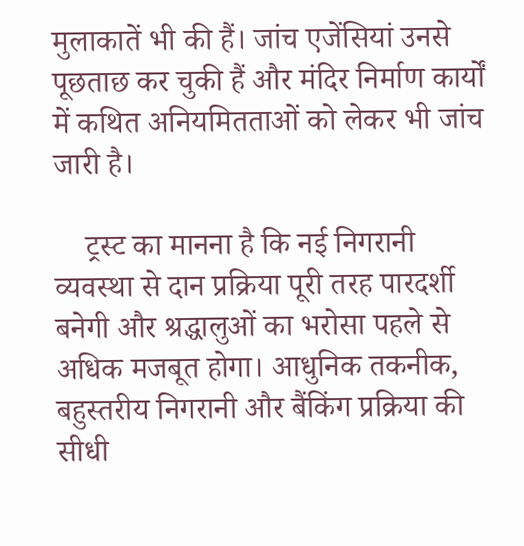मुलाकातें भी की हैं। जांच एजेंसियां उनसे पूछताछ कर चुकी हैं और मंदिर निर्माण कार्यों में कथित अनियमितताओं को लेकर भी जांच जारी है।

    ट्रस्ट का मानना है कि नई निगरानी व्यवस्था से दान प्रक्रिया पूरी तरह पारदर्शी बनेगी और श्रद्धालुओं का भरोसा पहले से अधिक मजबूत होगा। आधुनिक तकनीक, बहुस्तरीय निगरानी और बैंकिंग प्रक्रिया की सीधी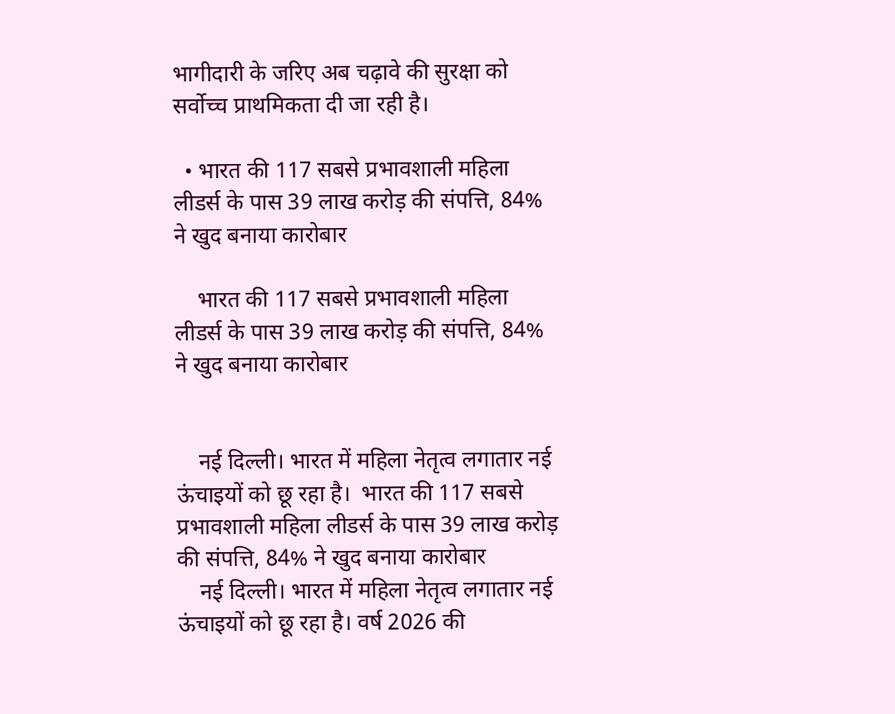भागीदारी के जरिए अब चढ़ावे की सुरक्षा को सर्वोच्च प्राथमिकता दी जा रही है।

  • भारत की 117 सबसे प्रभावशाली महिला लीडर्स के पास 39 लाख करोड़ की संपत्ति, 84% ने खुद बनाया कारोबार

    भारत की 117 सबसे प्रभावशाली महिला लीडर्स के पास 39 लाख करोड़ की संपत्ति, 84% ने खुद बनाया कारोबार


    नई दिल्ली। भारत में महिला नेतृत्व लगातार नई ऊंचाइयों को छू रहा है।  भारत की 117 सबसे प्रभावशाली महिला लीडर्स के पास 39 लाख करोड़ की संपत्ति, 84% ने खुद बनाया कारोबार
    नई दिल्ली। भारत में महिला नेतृत्व लगातार नई ऊंचाइयों को छू रहा है। वर्ष 2026 की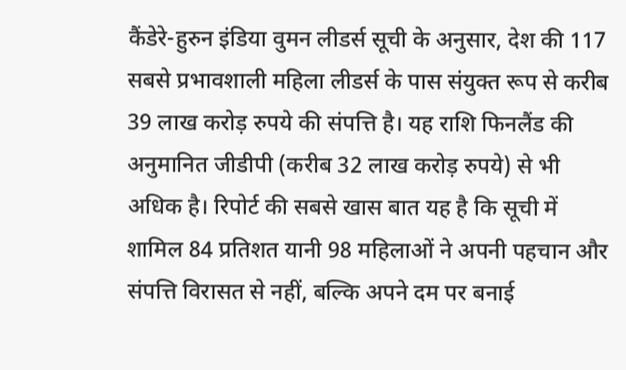कैंडेरे-हुरुन इंडिया वुमन लीडर्स सूची के अनुसार, देश की 117 सबसे प्रभावशाली महिला लीडर्स के पास संयुक्त रूप से करीब 39 लाख करोड़ रुपये की संपत्ति है। यह राशि फिनलैंड की अनुमानित जीडीपी (करीब 32 लाख करोड़ रुपये) से भी अधिक है। रिपोर्ट की सबसे खास बात यह है कि सूची में शामिल 84 प्रतिशत यानी 98 महिलाओं ने अपनी पहचान और संपत्ति विरासत से नहीं, बल्कि अपने दम पर बनाई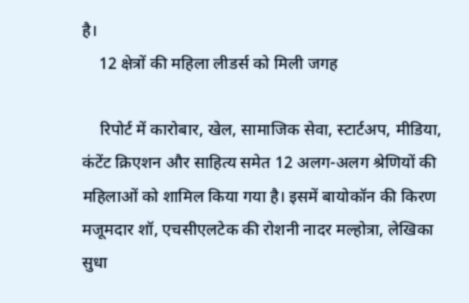है।
    12 क्षेत्रों की महिला लीडर्स को मिली जगह

    रिपोर्ट में कारोबार, खेल, सामाजिक सेवा, स्टार्टअप, मीडिया, कंटेंट क्रिएशन और साहित्य समेत 12 अलग-अलग श्रेणियों की महिलाओं को शामिल किया गया है। इसमें बायोकॉन की किरण मजूमदार शॉ, एचसीएलटेक की रोशनी नादर मल्होत्रा, लेखिका सुधा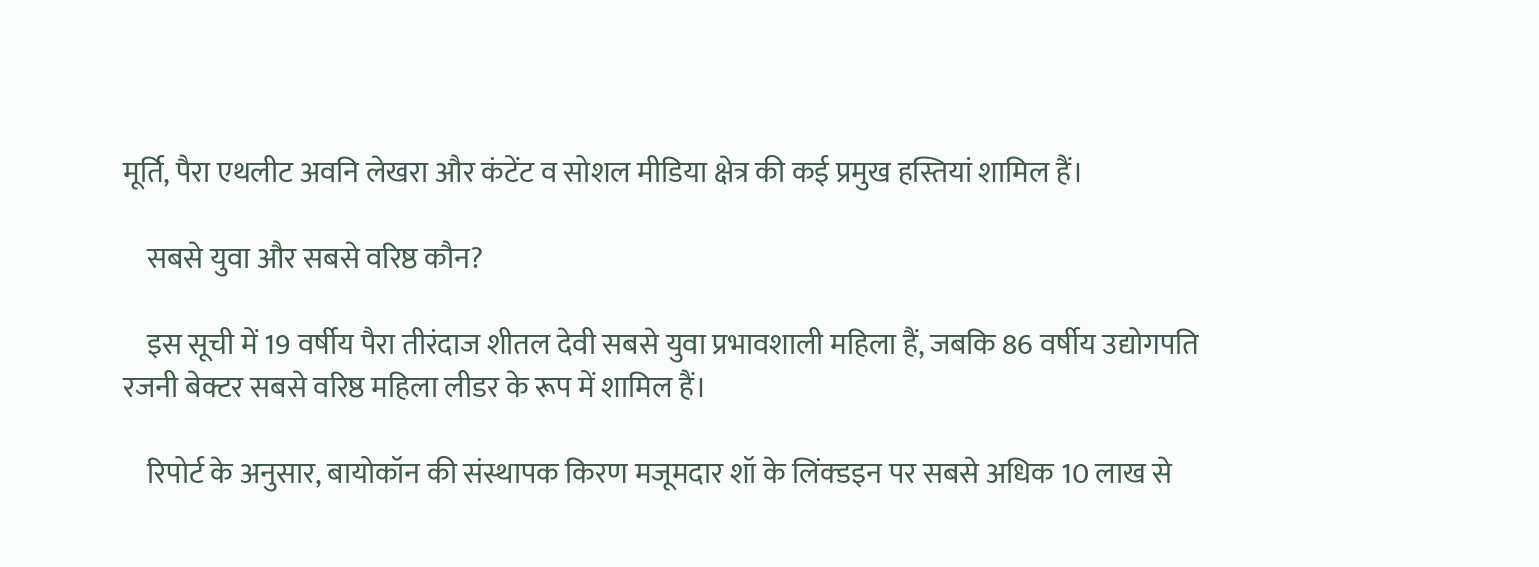मूर्ति, पैरा एथलीट अवनि लेखरा और कंटेंट व सोशल मीडिया क्षेत्र की कई प्रमुख हस्तियां शामिल हैं।

    सबसे युवा और सबसे वरिष्ठ कौन?

    इस सूची में 19 वर्षीय पैरा तीरंदाज शीतल देवी सबसे युवा प्रभावशाली महिला हैं, जबकि 86 वर्षीय उद्योगपति रजनी बेक्टर सबसे वरिष्ठ महिला लीडर के रूप में शामिल हैं।

    रिपोर्ट के अनुसार, बायोकॉन की संस्थापक किरण मजूमदार शॉ के लिंक्डइन पर सबसे अधिक 10 लाख से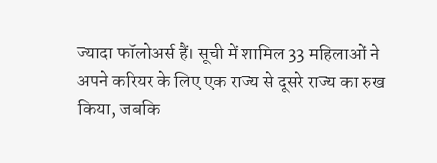ज्यादा फॉलोअर्स हैं। सूची में शामिल 33 महिलाओं ने अपने करियर के लिए एक राज्य से दूसरे राज्य का रुख किया, जबकि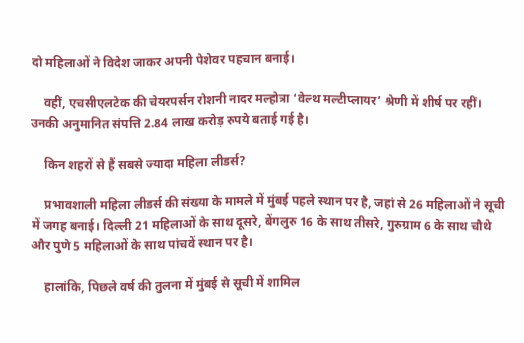दो महिलाओं ने विदेश जाकर अपनी पेशेवर पहचान बनाई।

    वहीं, एचसीएलटेक की चेयरपर्सन रोशनी नादर मल्होत्रा ‘वेल्थ मल्टीप्लायर’ श्रेणी में शीर्ष पर रहीं। उनकी अनुमानित संपत्ति 2.84 लाख करोड़ रुपये बताई गई है।

    किन शहरों से हैं सबसे ज्यादा महिला लीडर्स?

    प्रभावशाली महिला लीडर्स की संख्या के मामले में मुंबई पहले स्थान पर है, जहां से 26 महिलाओं ने सूची में जगह बनाई। दिल्ली 21 महिलाओं के साथ दूसरे, बेंगलुरु 16 के साथ तीसरे, गुरुग्राम 6 के साथ चौथे और पुणे 5 महिलाओं के साथ पांचवें स्थान पर है।

    हालांकि, पिछले वर्ष की तुलना में मुंबई से सूची में शामिल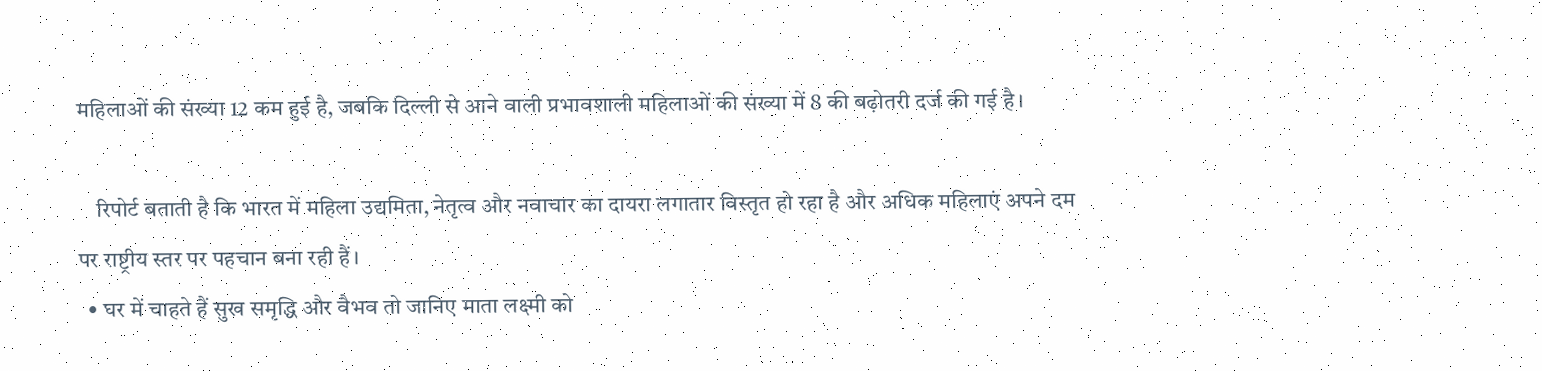महिलाओं की संख्या 12 कम हुई है, जबकि दिल्ली से आने वाली प्रभावशाली महिलाओं की संख्या में 8 की बढ़ोतरी दर्ज की गई है।

    रिपोर्ट बताती है कि भारत में महिला उद्यमिता, नेतृत्व और नवाचार का दायरा लगातार विस्तृत हो रहा है और अधिक महिलाएं अपने दम पर राष्ट्रीय स्तर पर पहचान बना रही हैं।
  • घर में चाहते हैं सुख समृद्धि और वैभव तो जानिए माता लक्ष्मी को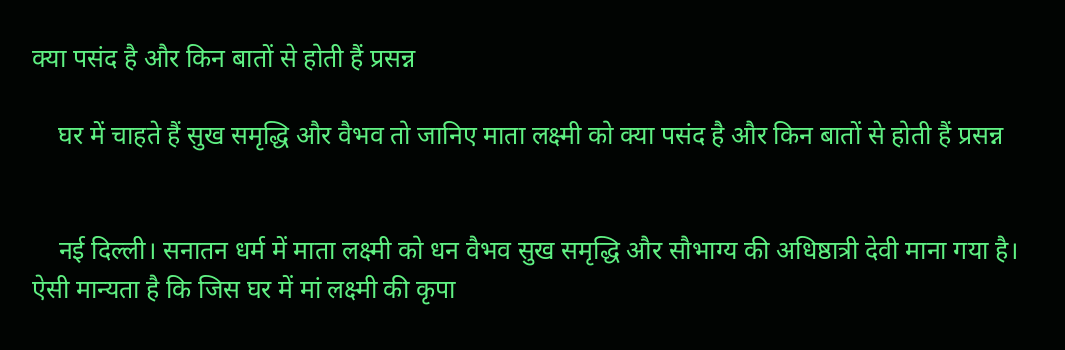क्या पसंद है और किन बातों से होती हैं प्रसन्न

    घर में चाहते हैं सुख समृद्धि और वैभव तो जानिए माता लक्ष्मी को क्या पसंद है और किन बातों से होती हैं प्रसन्न


    नई दिल्ली। सनातन धर्म में माता लक्ष्मी को धन वैभव सुख समृद्धि और सौभाग्य की अधिष्ठात्री देवी माना गया है। ऐसी मान्यता है कि जिस घर में मां लक्ष्मी की कृपा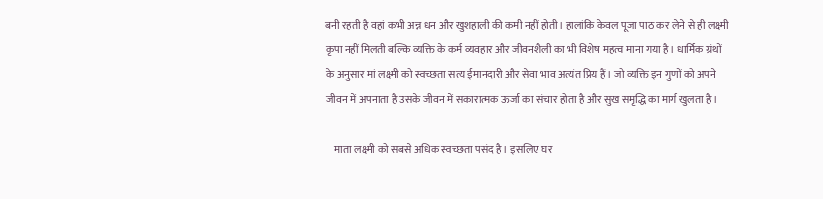बनी रहती है वहां कभी अन्न धन और खुशहाली की कमी नहीं होती। हालांकि केवल पूजा पाठ कर लेने से ही लक्ष्मी कृपा नहीं मिलती बल्कि व्यक्ति के कर्म व्यवहार और जीवनशैली का भी विशेष महत्व माना गया है। धार्मिक ग्रंथों के अनुसार मां लक्ष्मी को स्वच्छता सत्य ईमानदारी और सेवा भाव अत्यंत प्रिय हैं। जो व्यक्ति इन गुणों को अपने जीवन में अपनाता है उसके जीवन में सकारात्मक ऊर्जा का संचार होता है और सुख समृद्धि का मार्ग खुलता है।

    माता लक्ष्मी को सबसे अधिक स्वच्छता पसंद है। इसलिए घर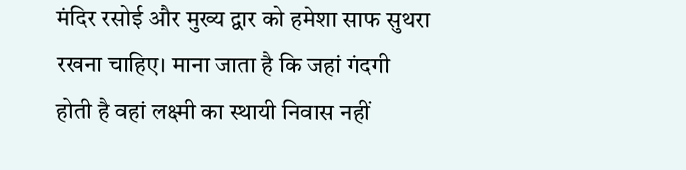मंदिर रसोई और मुख्य द्वार को हमेशा साफ सुथरा रखना चाहिए। माना जाता है कि जहां गंदगी होती है वहां लक्ष्मी का स्थायी निवास नहीं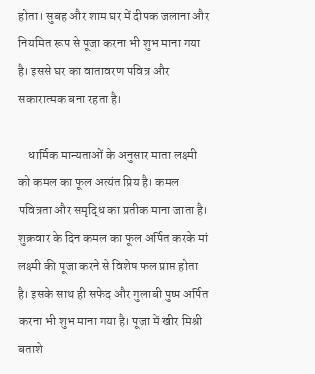होता। सुबह और शाम घर में दीपक जलाना और नियमित रूप से पूजा करना भी शुभ माना गया है। इससे घर का वातावरण पवित्र और सकारात्मक बना रहता है।

    धार्मिक मान्यताओं के अनुसार माता लक्ष्मी को कमल का फूल अत्यंत प्रिय है। कमल पवित्रता और समृद्धि का प्रतीक माना जाता है। शुक्रवार के दिन कमल का फूल अर्पित करके मां लक्ष्मी की पूजा करने से विशेष फल प्राप्त होता है। इसके साथ ही सफेद और गुलाबी पुष्प अर्पित करना भी शुभ माना गया है। पूजा में खीर मिश्री बताशे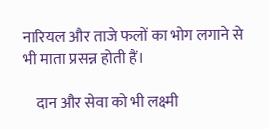नारियल और ताजे फलों का भोग लगाने से भी माता प्रसन्न होती हैं।

    दान और सेवा को भी लक्ष्मी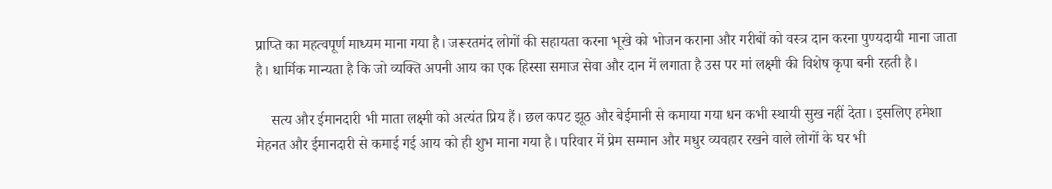प्राप्ति का महत्वपूर्ण माध्यम माना गया है। जरूरतमंद लोगों की सहायता करना भूखे को भोजन कराना और गरीबों को वस्त्र दान करना पुण्यदायी माना जाता है। धार्मिक मान्यता है कि जो व्यक्ति अपनी आय का एक हिस्सा समाज सेवा और दान में लगाता है उस पर मां लक्ष्मी की विशेष कृपा बनी रहती है।

    सत्य और ईमानदारी भी माता लक्ष्मी को अत्यंत प्रिय हैं। छल कपट झूठ और बेईमानी से कमाया गया धन कभी स्थायी सुख नहीं देता। इसलिए हमेशा मेहनत और ईमानदारी से कमाई गई आय को ही शुभ माना गया है। परिवार में प्रेम सम्मान और मधुर व्यवहार रखने वाले लोगों के घर भी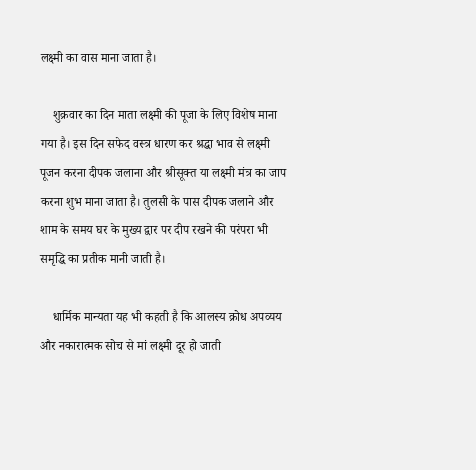लक्ष्मी का वास माना जाता है।

    शुक्रवार का दिन माता लक्ष्मी की पूजा के लिए विशेष माना गया है। इस दिन सफेद वस्त्र धारण कर श्रद्धा भाव से लक्ष्मी पूजन करना दीपक जलाना और श्रीसूक्त या लक्ष्मी मंत्र का जाप करना शुभ माना जाता है। तुलसी के पास दीपक जलाने और शाम के समय घर के मुख्य द्वार पर दीप रखने की परंपरा भी समृद्धि का प्रतीक मानी जाती है।

    धार्मिक मान्यता यह भी कहती है कि आलस्य क्रोध अपव्यय और नकारात्मक सोच से मां लक्ष्मी दूर हो जाती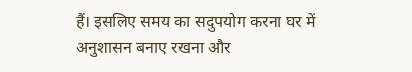हैं। इसलिए समय का सदुपयोग करना घर में अनुशासन बनाए रखना और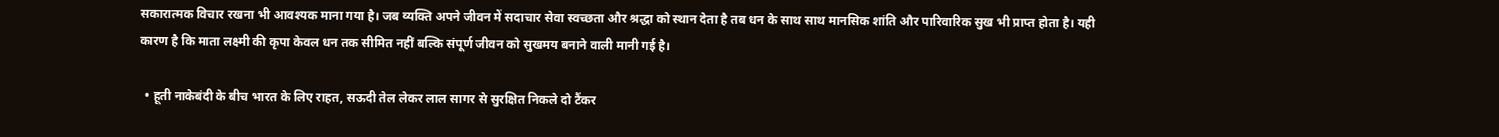सकारात्मक विचार रखना भी आवश्यक माना गया है। जब व्यक्ति अपने जीवन में सदाचार सेवा स्वच्छता और श्रद्धा को स्थान देता है तब धन के साथ साथ मानसिक शांति और पारिवारिक सुख भी प्राप्त होता है। यही कारण है कि माता लक्ष्मी की कृपा केवल धन तक सीमित नहीं बल्कि संपूर्ण जीवन को सुखमय बनाने वाली मानी गई है।

  • हूती नाकेबंदी के बीच भारत के लिए राहत, सऊदी तेल लेकर लाल सागर से सुरक्षित निकले दो टैंकर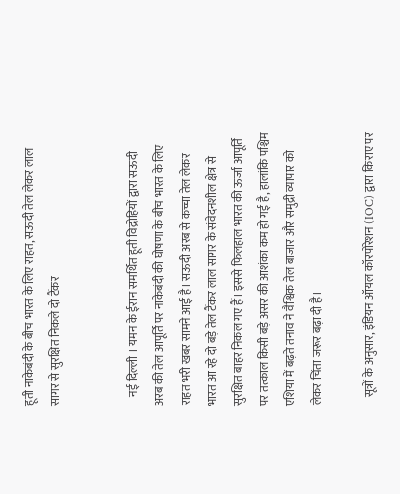हूती नाकेबंदी के बीच भारत के लिए राहत, सऊदी तेल लेकर लाल सागर से सुरक्षित निकले दो टैंकर


    नई दिल्ली । यमन के ईरान समर्थित हूती विद्रोहियों द्वारा सऊदी अरब की तेल आपूर्ति पर नाकेबंदी की घोषणा के बीच भारत के लिए राहत भरी खबर सामने आई है। सऊदी अरब से कच्चा तेल लेकर भारत आ रहे दो बड़े तेल टैंकर लाल सागर के संवेदनशील क्षेत्र से सुरक्षित बाहर निकल गए हैं। इससे फिलहाल भारत की ऊर्जा आपूर्ति पर तत्काल किसी बड़े असर की आशंका कम हो गई है, हालांकि पश्चिम एशिया में बढ़ते तनाव ने वैश्विक तेल बाजार और समुद्री व्यापार को लेकर चिंता जरूर बढ़ा दी है।

    सूत्रों के अनुसार, इंडियन ऑयल कॉरपोरेशन (IOC) द्वारा किराए पर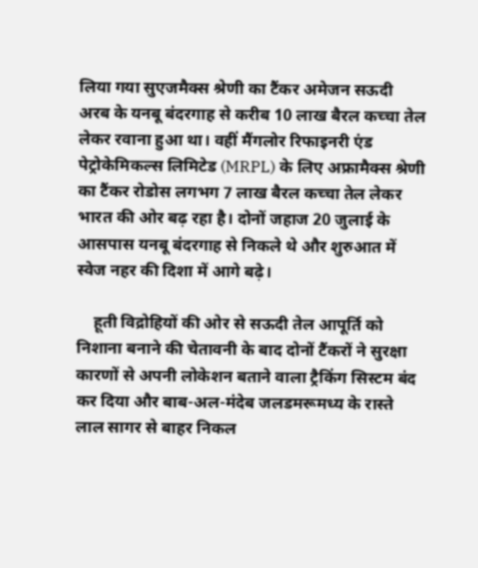लिया गया सुएजमैक्स श्रेणी का टैंकर अमेजन सऊदी अरब के यनबू बंदरगाह से करीब 10 लाख बैरल कच्चा तेल लेकर रवाना हुआ था। वहीं मैंगलोर रिफाइनरी एंड पेट्रोकेमिकल्स लिमिटेड (MRPL) के लिए अफ्रामैक्स श्रेणी का टैंकर रोडोस लगभग 7 लाख बैरल कच्चा तेल लेकर भारत की ओर बढ़ रहा है। दोनों जहाज 20 जुलाई के आसपास यनबू बंदरगाह से निकले थे और शुरुआत में स्वेज नहर की दिशा में आगे बढ़े।

    हूती विद्रोहियों की ओर से सऊदी तेल आपूर्ति को निशाना बनाने की चेतावनी के बाद दोनों टैंकरों ने सुरक्षा कारणों से अपनी लोकेशन बताने वाला ट्रैकिंग सिस्टम बंद कर दिया और बाब-अल-मंदेब जलडमरूमध्य के रास्ते लाल सागर से बाहर निकल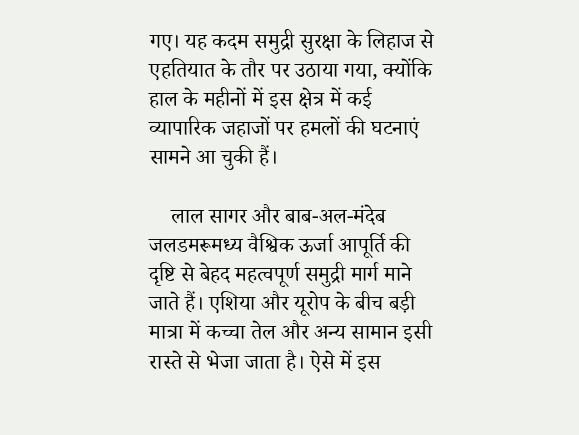गए। यह कदम समुद्री सुरक्षा के लिहाज से एहतियात के तौर पर उठाया गया, क्योंकि हाल के महीनों में इस क्षेत्र में कई व्यापारिक जहाजों पर हमलों की घटनाएं सामने आ चुकी हैं।

    लाल सागर और बाब-अल-मंदेब जलडमरूमध्य वैश्विक ऊर्जा आपूर्ति की दृष्टि से बेहद महत्वपूर्ण समुद्री मार्ग माने जाते हैं। एशिया और यूरोप के बीच बड़ी मात्रा में कच्चा तेल और अन्य सामान इसी रास्ते से भेजा जाता है। ऐसे में इस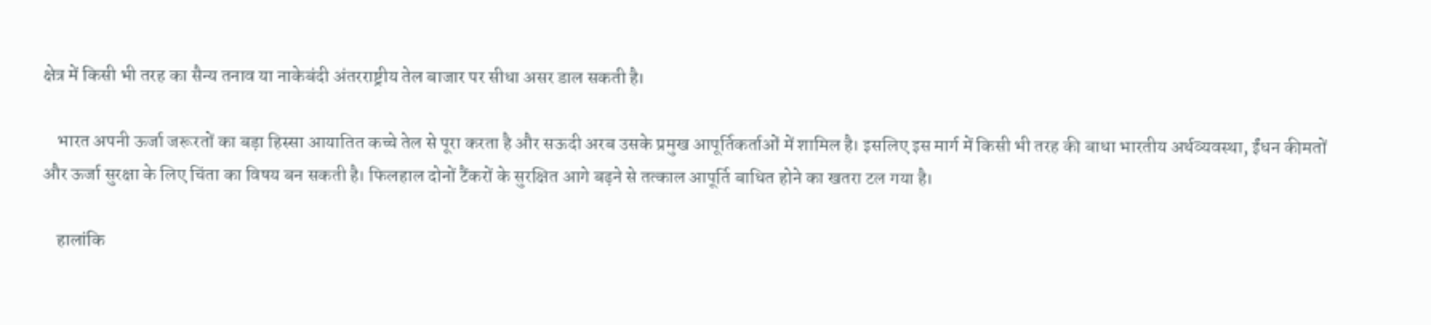क्षेत्र में किसी भी तरह का सैन्य तनाव या नाकेबंदी अंतरराष्ट्रीय तेल बाजार पर सीधा असर डाल सकती है।

    भारत अपनी ऊर्जा जरूरतों का बड़ा हिस्सा आयातित कच्चे तेल से पूरा करता है और सऊदी अरब उसके प्रमुख आपूर्तिकर्ताओं में शामिल है। इसलिए इस मार्ग में किसी भी तरह की बाधा भारतीय अर्थव्यवस्था, ईंधन कीमतों और ऊर्जा सुरक्षा के लिए चिंता का विषय बन सकती है। फिलहाल दोनों टैंकरों के सुरक्षित आगे बढ़ने से तत्काल आपूर्ति बाधित होने का खतरा टल गया है।

    हालांकि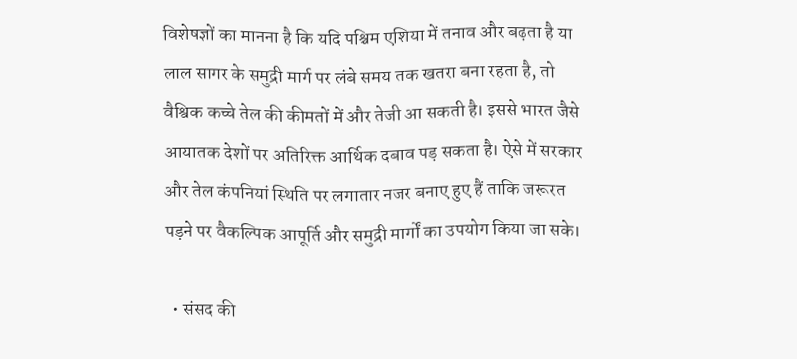विशेषज्ञों का मानना है कि यदि पश्चिम एशिया में तनाव और बढ़ता है या लाल सागर के समुद्री मार्ग पर लंबे समय तक खतरा बना रहता है, तो वैश्विक कच्चे तेल की कीमतों में और तेजी आ सकती है। इससे भारत जैसे आयातक देशों पर अतिरिक्त आर्थिक दबाव पड़ सकता है। ऐसे में सरकार और तेल कंपनियां स्थिति पर लगातार नजर बनाए हुए हैं ताकि जरूरत पड़ने पर वैकल्पिक आपूर्ति और समुद्री मार्गों का उपयोग किया जा सके।

  • संसद की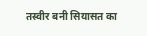तस्वीर बनी सियासत का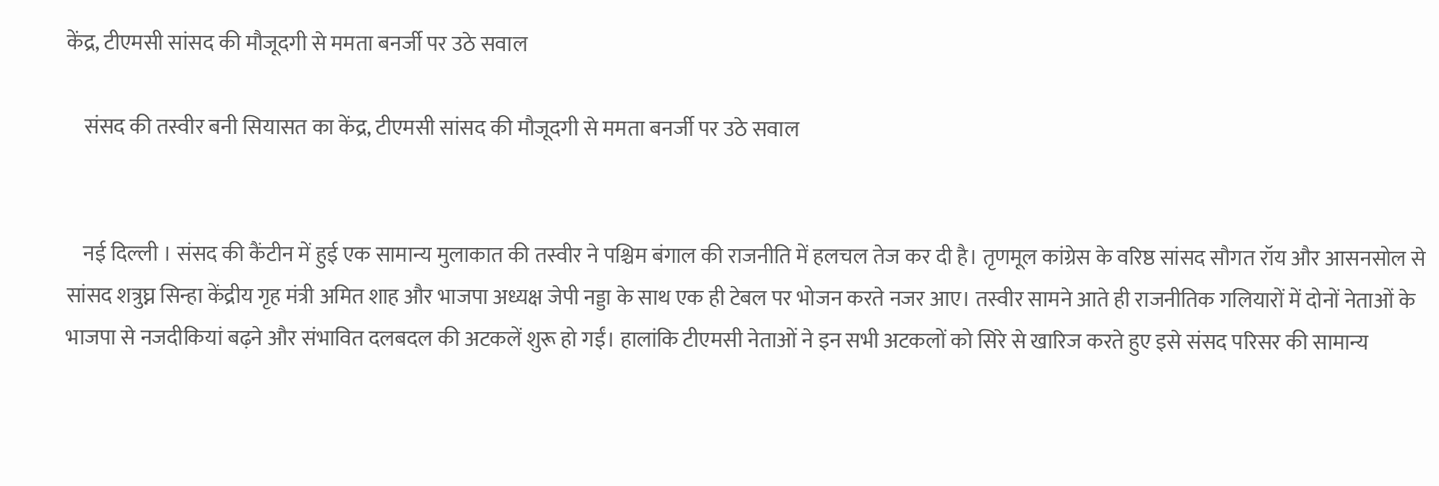केंद्र, टीएमसी सांसद की मौजूदगी से ममता बनर्जी पर उठे सवाल

    संसद की तस्वीर बनी सियासत का केंद्र, टीएमसी सांसद की मौजूदगी से ममता बनर्जी पर उठे सवाल


    नई दिल्ली । संसद की कैंटीन में हुई एक सामान्य मुलाकात की तस्वीर ने पश्चिम बंगाल की राजनीति में हलचल तेज कर दी है। तृणमूल कांग्रेस के वरिष्ठ सांसद सौगत रॉय और आसनसोल से सांसद शत्रुघ्न सिन्हा केंद्रीय गृह मंत्री अमित शाह और भाजपा अध्यक्ष जेपी नड्डा के साथ एक ही टेबल पर भोजन करते नजर आए। तस्वीर सामने आते ही राजनीतिक गलियारों में दोनों नेताओं के भाजपा से नजदीकियां बढ़ने और संभावित दलबदल की अटकलें शुरू हो गईं। हालांकि टीएमसी नेताओं ने इन सभी अटकलों को सिरे से खारिज करते हुए इसे संसद परिसर की सामान्य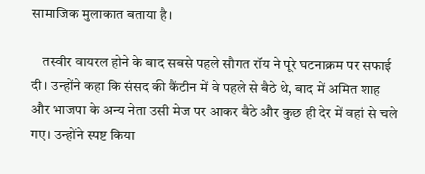सामाजिक मुलाकात बताया है।

    तस्वीर वायरल होने के बाद सबसे पहले सौगत रॉय ने पूरे घटनाक्रम पर सफाई दी। उन्होंने कहा कि संसद की कैंटीन में वे पहले से बैठे थे, बाद में अमित शाह और भाजपा के अन्य नेता उसी मेज पर आकर बैठे और कुछ ही देर में वहां से चले गए। उन्होंने स्पष्ट किया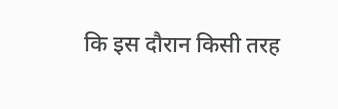कि इस दौरान किसी तरह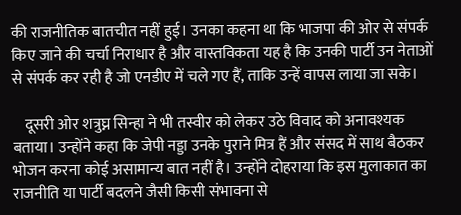की राजनीतिक बातचीत नहीं हुई। उनका कहना था कि भाजपा की ओर से संपर्क किए जाने की चर्चा निराधार है और वास्तविकता यह है कि उनकी पार्टी उन नेताओं से संपर्क कर रही है जो एनडीए में चले गए हैं, ताकि उन्हें वापस लाया जा सके।

    दूसरी ओर शत्रुघ्न सिन्हा ने भी तस्वीर को लेकर उठे विवाद को अनावश्यक बताया। उन्होंने कहा कि जेपी नड्डा उनके पुराने मित्र हैं और संसद में साथ बैठकर भोजन करना कोई असामान्य बात नहीं है। उन्होंने दोहराया कि इस मुलाकात का राजनीति या पार्टी बदलने जैसी किसी संभावना से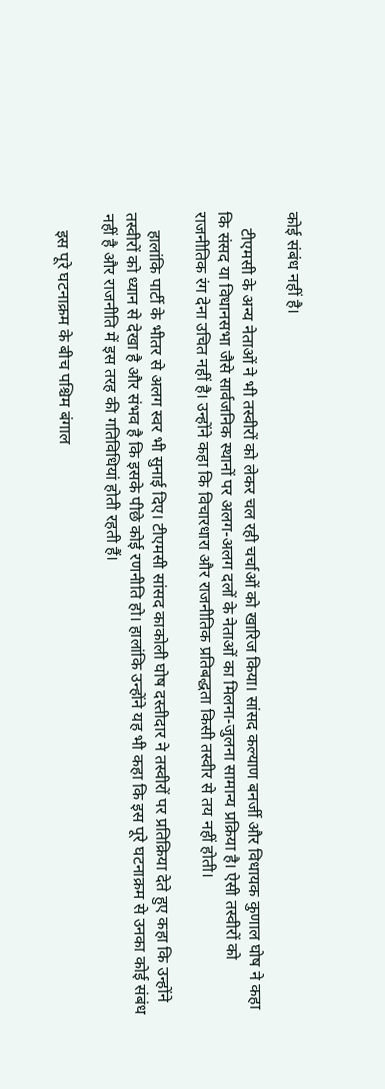कोई संबंध नहीं है।

    टीएमसी के अन्य नेताओं ने भी तस्वीरों को लेकर चल रही चर्चाओं को खारिज किया। सांसद कल्याण बनर्जी और विधायक कुणाल घोष ने कहा कि संसद या विधानसभा जैसे सार्वजनिक स्थानों पर अलग-अलग दलों के नेताओं का मिलना-जुलना सामान्य प्रक्रिया है। ऐसी तस्वीरों को राजनीतिक रंग देना उचित नहीं है। उन्होंने कहा कि विचारधारा और राजनीतिक प्रतिबद्धता किसी तस्वीर से तय नहीं होती।

    हालांकि पार्टी के भीतर से अलग स्वर भी सुनाई दिए। टीएमसी सांसद काकोली घोष दस्तीदार ने तस्वीरों पर प्रतिक्रिया देते हुए कहा कि उन्होंने तस्वीरों को ध्यान से देखा है और संभव है कि इसके पीछे कोई रणनीति हो। हालांकि उन्होंने यह भी कहा कि इस पूरे घटनाक्रम से उनका कोई संबंध नहीं है और राजनीति में इस तरह की गतिविधियां होती रहती हैं।

    इस पूरे घटनाक्रम के बीच पश्चिम बंगाल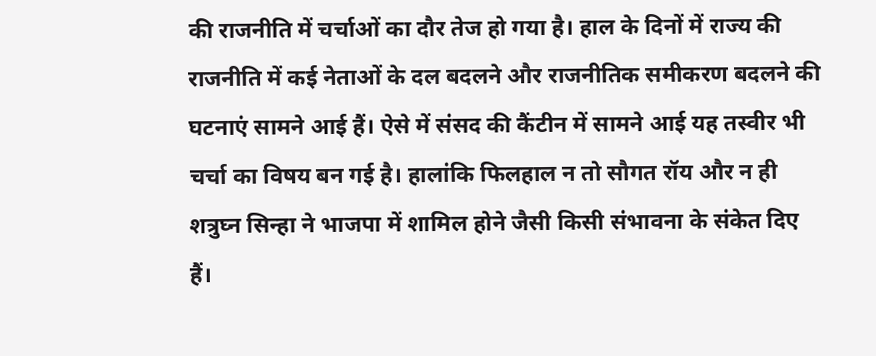की राजनीति में चर्चाओं का दौर तेज हो गया है। हाल के दिनों में राज्य की राजनीति में कई नेताओं के दल बदलने और राजनीतिक समीकरण बदलने की घटनाएं सामने आई हैं। ऐसे में संसद की कैंटीन में सामने आई यह तस्वीर भी चर्चा का विषय बन गई है। हालांकि फिलहाल न तो सौगत रॉय और न ही शत्रुघ्न सिन्हा ने भाजपा में शामिल होने जैसी किसी संभावना के संकेत दिए हैं।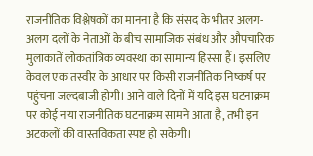राजनीतिक विश्लेषकों का मानना है कि संसद के भीतर अलग-अलग दलों के नेताओं के बीच सामाजिक संबंध और औपचारिक मुलाकातें लोकतांत्रिक व्यवस्था का सामान्य हिस्सा हैं। इसलिए केवल एक तस्वीर के आधार पर किसी राजनीतिक निष्कर्ष पर पहुंचना जल्दबाजी होगी। आने वाले दिनों में यदि इस घटनाक्रम पर कोई नया राजनीतिक घटनाक्रम सामने आता है, तभी इन अटकलों की वास्तविकता स्पष्ट हो सकेगी।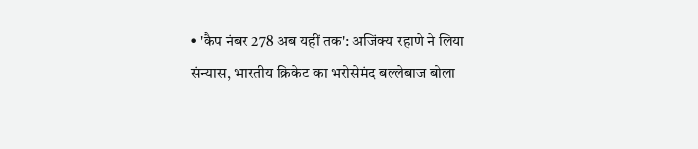• 'कैप नंबर 278 अब यहीं तक': अजिंक्य रहाणे ने लिया संन्यास, भारतीय क्रिकेट का भरोसेमंद बल्लेबाज बोला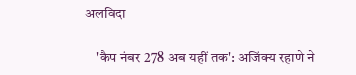अलविदा

    'कैप नंबर 278 अब यहीं तक': अजिंक्य रहाणे ने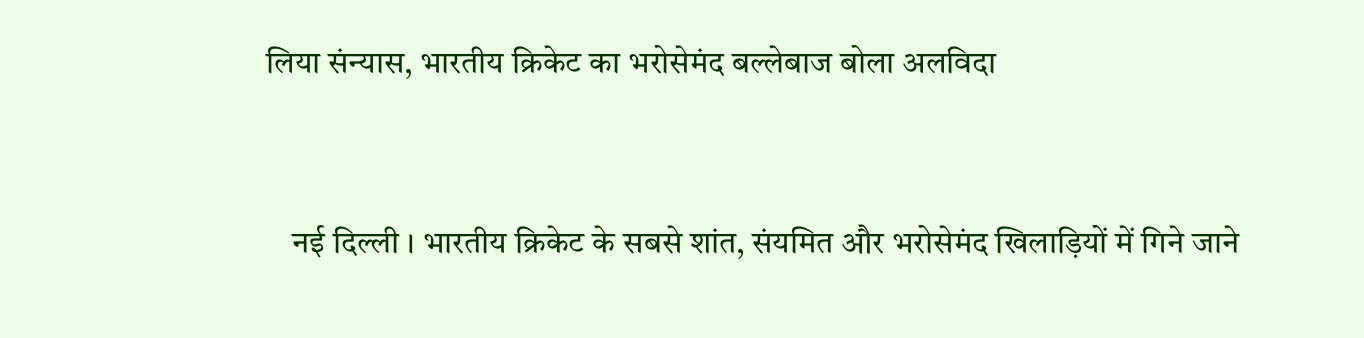लिया संन्यास, भारतीय क्रिकेट का भरोसेमंद बल्लेबाज बोला अलविदा


    नई दिल्ली । भारतीय क्रिकेट के सबसे शांत, संयमित और भरोसेमंद खिलाड़ियों में गिने जाने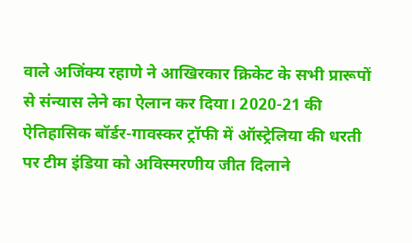वाले अजिंक्य रहाणे ने आखिरकार क्रिकेट के सभी प्रारूपों से संन्यास लेने का ऐलान कर दिया। 2020-21 की ऐतिहासिक बॉर्डर-गावस्कर ट्रॉफी में ऑस्ट्रेलिया की धरती पर टीम इंडिया को अविस्मरणीय जीत दिलाने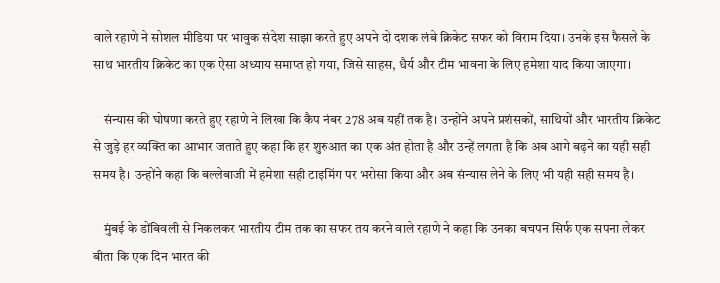वाले रहाणे ने सोशल मीडिया पर भावुक संदेश साझा करते हुए अपने दो दशक लंबे क्रिकेट सफर को विराम दिया। उनके इस फैसले के साथ भारतीय क्रिकेट का एक ऐसा अध्याय समाप्त हो गया, जिसे साहस, धैर्य और टीम भावना के लिए हमेशा याद किया जाएगा।

    संन्यास की घोषणा करते हुए रहाणे ने लिखा कि कैप नंबर 278 अब यहीं तक है। उन्होंने अपने प्रशंसकों, साथियों और भारतीय क्रिकेट से जुड़े हर व्यक्ति का आभार जताते हुए कहा कि हर शुरुआत का एक अंत होता है और उन्हें लगता है कि अब आगे बढ़ने का यही सही समय है। उन्होंने कहा कि बल्लेबाजी में हमेशा सही टाइमिंग पर भरोसा किया और अब संन्यास लेने के लिए भी यही सही समय है।

    मुंबई के डोंबिवली से निकलकर भारतीय टीम तक का सफर तय करने वाले रहाणे ने कहा कि उनका बचपन सिर्फ एक सपना लेकर बीता कि एक दिन भारत की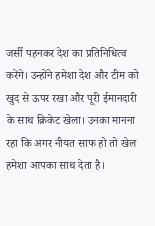जर्सी पहनकर देश का प्रतिनिधित्व करेंगे। उन्होंने हमेशा देश और टीम को खुद से ऊपर रखा और पूरी ईमानदारी के साथ क्रिकेट खेला। उनका मानना रहा कि अगर नीयत साफ हो तो खेल हमेशा आपका साथ देता है।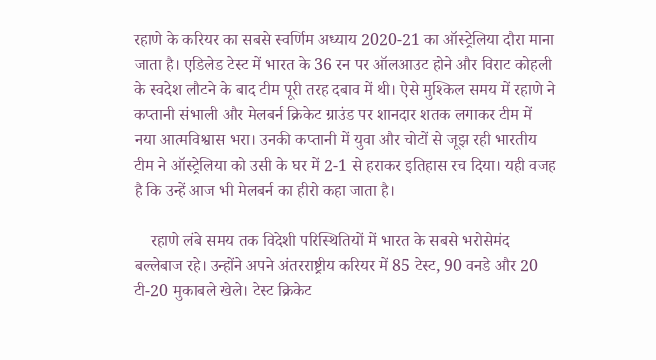रहाणे के करियर का सबसे स्वर्णिम अध्याय 2020-21 का ऑस्ट्रेलिया दौरा माना जाता है। एडिलेड टेस्ट में भारत के 36 रन पर ऑलआउट होने और विराट कोहली के स्वदेश लौटने के बाद टीम पूरी तरह दबाव में थी। ऐसे मुश्किल समय में रहाणे ने कप्तानी संभाली और मेलबर्न क्रिकेट ग्राउंड पर शानदार शतक लगाकर टीम में नया आत्मविश्वास भरा। उनकी कप्तानी में युवा और चोटों से जूझ रही भारतीय टीम ने ऑस्ट्रेलिया को उसी के घर में 2-1 से हराकर इतिहास रच दिया। यही वजह है कि उन्हें आज भी मेलबर्न का हीरो कहा जाता है।

    रहाणे लंबे समय तक विदेशी परिस्थितियों में भारत के सबसे भरोसेमंद बल्लेबाज रहे। उन्होंने अपने अंतरराष्ट्रीय करियर में 85 टेस्ट, 90 वनडे और 20 टी-20 मुकाबले खेले। टेस्ट क्रिकेट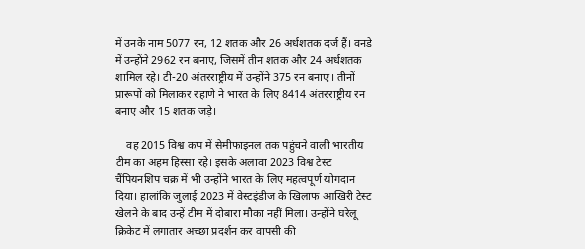में उनके नाम 5077 रन, 12 शतक और 26 अर्धशतक दर्ज हैं। वनडे में उन्होंने 2962 रन बनाए, जिसमें तीन शतक और 24 अर्धशतक शामिल रहे। टी-20 अंतरराष्ट्रीय में उन्होंने 375 रन बनाए। तीनों प्रारूपों को मिलाकर रहाणे ने भारत के लिए 8414 अंतरराष्ट्रीय रन बनाए और 15 शतक जड़े।

    वह 2015 विश्व कप में सेमीफाइनल तक पहुंचने वाली भारतीय टीम का अहम हिस्सा रहे। इसके अलावा 2023 विश्व टेस्ट चैंपियनशिप चक्र में भी उन्होंने भारत के लिए महत्वपूर्ण योगदान दिया। हालांकि जुलाई 2023 में वेस्टइंडीज के खिलाफ आखिरी टेस्ट खेलने के बाद उन्हें टीम में दोबारा मौका नहीं मिला। उन्होंने घरेलू क्रिकेट में लगातार अच्छा प्रदर्शन कर वापसी की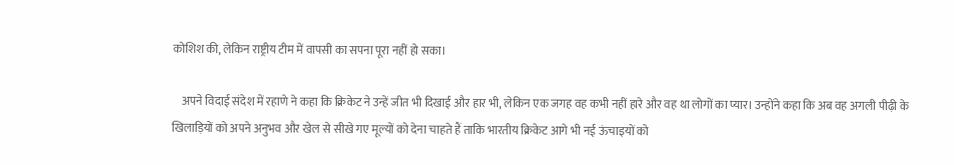कोशिश की, लेकिन राष्ट्रीय टीम में वापसी का सपना पूरा नहीं हो सका।

    अपने विदाई संदेश में रहाणे ने कहा कि क्रिकेट ने उन्हें जीत भी दिखाई और हार भी, लेकिन एक जगह वह कभी नहीं हारे और वह था लोगों का प्यार। उन्होंने कहा कि अब वह अगली पीढ़ी के खिलाड़ियों को अपने अनुभव और खेल से सीखे गए मूल्यों को देना चाहते हैं ताकि भारतीय क्रिकेट आगे भी नई ऊंचाइयों को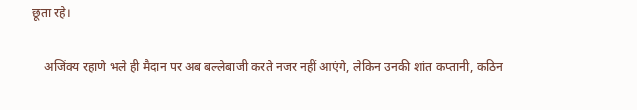छूता रहे।

    अजिंक्य रहाणे भले ही मैदान पर अब बल्लेबाजी करते नजर नहीं आएंगे, लेकिन उनकी शांत कप्तानी, कठिन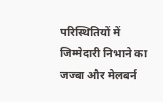परिस्थितियों में जिम्मेदारी निभाने का जज्बा और मेलबर्न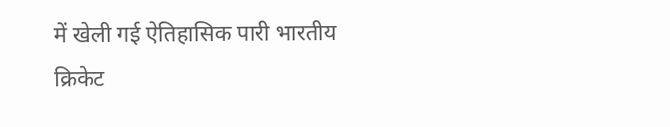में खेली गई ऐतिहासिक पारी भारतीय क्रिकेट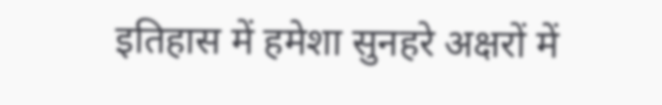इतिहास में हमेशा सुनहरे अक्षरों में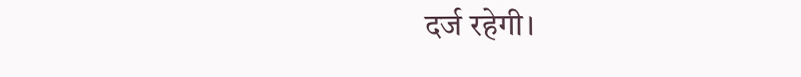दर्ज रहेगी।